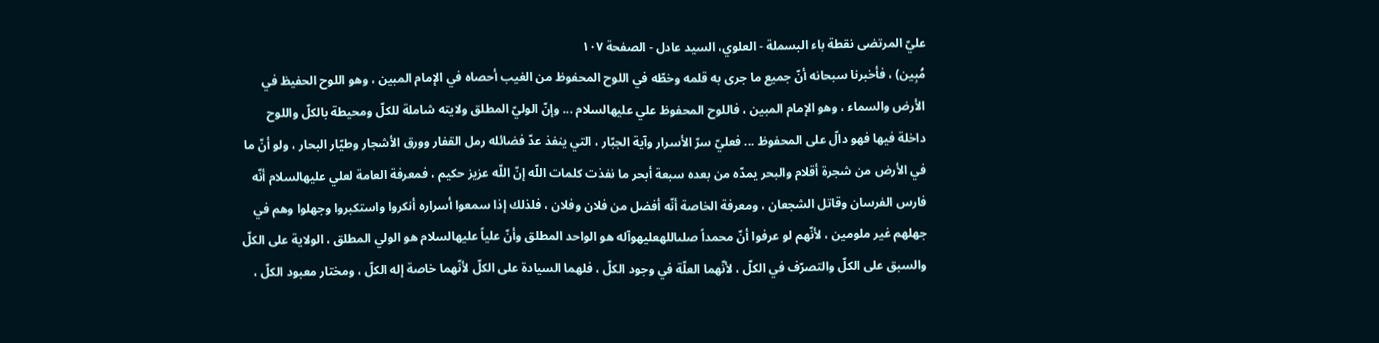عليّ المرتضى نقطة باء البسملة - العلوي، السيد عادل - الصفحة ١٠٧
مُبِين) ، فأخبرنا سبحانه أنّ جميع ما جرى به قلمه وخطّه في اللوح المحفوظ من الغيب أحصاه في الإمام المبين ، وهو اللوح الحفيظ في الأرض والسماء ، وهو الإمام المبين ، فاللوح المحفوظ علي عليهالسلام ... وإنّ الوليّ المطلق ولايته شاملة للكلّ ومحيطة بالكلّ واللوح داخلة فيها فهو دالّ على المحفوظ ... فعليّ سرّ الأسرار وآية الجبّار ، التي ينفذ عدّ فضائله رمل القفار وورق الأشجار وطيّار البحار ، ولو أنّ ما في الأرض من شجرة أقلام والبحر يمدّه من بعده سبعة أبحر ما نفذت كلمات اللّه إنّ اللّه عزيز حكيم ، فمعرفة العامة لعلي عليهالسلام أنّه فارس الفرسان وقاتل الشجعان ، ومعرفة الخاصة أنّه أفضل من فلان وفلان ، فلذلك إذا سمعوا أسراره أنكروا واستكبروا وجهلوا وهم في جهلهم غير ملومين ، لأنّهم لو عرفوا أنّ محمداً صلىاللهعليهوآله هو الواحد المطلق وأنّ علياً عليهالسلام هو الولي المطلق ، الولاية على الكلّ والسبق على الكلّ والتصرّف في الكلّ ، لأنّهما العلّة في وجود الكلّ ، فلهما السيادة على الكلّ لأنّهما خاصة إله الكلّ ، ومختار معبود الكلّ ،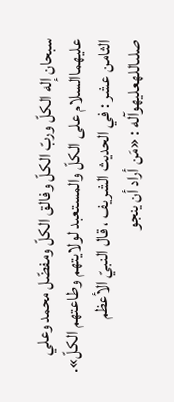سبحان إله الكلّ وربّ الكلّ وفالق الكلّ ومفضّل محمد وعلي عليهماالسلام على الكلّ والمستعبد لولايتهم وطاعتهم الكلّ».
الثامن عشر : في الحديث الشريف ، قال النبيّ الأعظم صلىاللهعليهوآله : «مَن أراد أن ينجو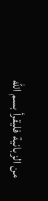من الزبانية فليقرأ بسم اللّه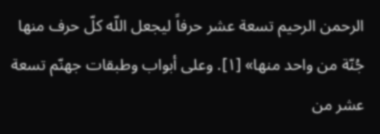الرحمن الرحيم تسعة عشر حرفاً ليجعل اللّه كلّ حرف منها جُنّة من واحد منها» [١]. وعلى أبواب وطبقات جهنّم تسعة عشر من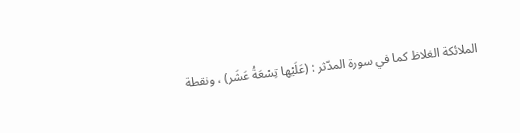الملائكة الغلاظ كما في سورة المدّثر : (عَلَيْها تِسْعَةُ عَشَر) ، ونقطة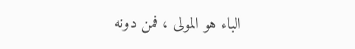الباء هو المولى ، فمن دونه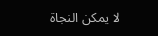لا يمكن النجاة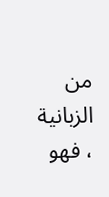من الزبانية ، فهو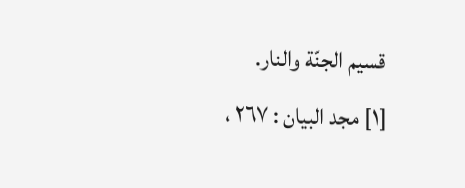قسيم الجنّة والنار.
[١] مجد البيان : ٢٦٧ ،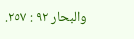والبحار ٩٢ : ٢٥٧.